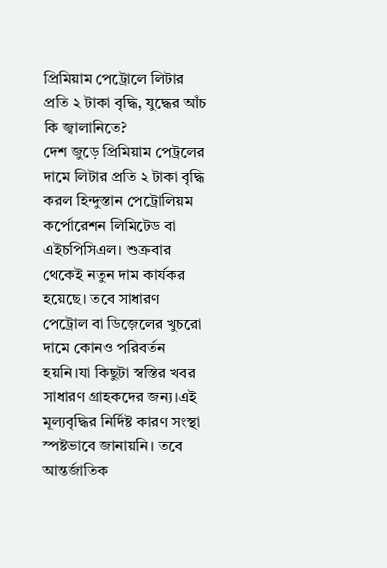প্রিমিয়াম পেট্রোলে লিটার প্রতি ২ টাকা বৃদ্ধি, যুদ্ধের আঁচ কি জ্বালানিতে?
দেশ জুড়ে প্রিমিয়াম পেট্রলের দামে লিটার প্রতি ২ টাকা বৃদ্ধি করল হিন্দুস্তান পেট্রোলিয়ম কর্পোরেশন লিমিটেড বা এইচপিসিএল। শুক্রবার থেকেই নতুন দাম কার্যকর হয়েছে। তবে সাধারণ পেট্রোল বা ডিজ়েলের খুচরো দামে কোনও পরিবর্তন হয়নি।যা কিছুটা স্বস্তির খবর সাধারণ গ্রাহকদের জন্য।এই মূল্যবৃদ্ধির নির্দিষ্ট কারণ সংস্থা স্পষ্টভাবে জানায়নি। তবে আন্তর্জাতিক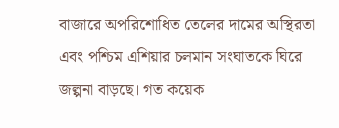বাজারে অপরিশোধিত তেলের দামের অস্থিরতা এবং পশ্চিম এশিয়ার চলমান সংঘাতকে ঘিরে জল্পনা বাড়ছে। গত কয়েক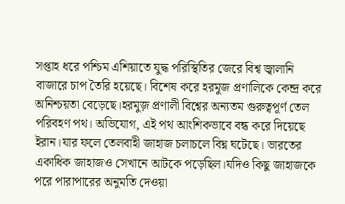সপ্তাহ ধরে পশ্চিম এশিয়াতে যুদ্ধ পরিস্থিতির জেরে বিশ্ব জ্বালানি বাজারে চাপ তৈরি হয়েছে। বিশেষ করে হরমুজ প্রণালিকে কেন্দ্র করে অনিশ্চয়তা বেড়েছে।হরমুজ় প্রণালী বিশ্বের অন্যতম গুরুত্বপূর্ণ তেল পরিবহণ পথ। অভিযোগ, এই পথ আংশিকভাবে বন্ধ করে দিয়েছে ইরান।যার ফলে তেলবাহী জাহাজ চলাচলে বিঘ্ন ঘটেছে। ভারতের একাধিক জাহাজও সেখানে আটকে পড়েছিল।যদিও কিছু জাহাজকে পরে পারাপারের অনুমতি দেওয়া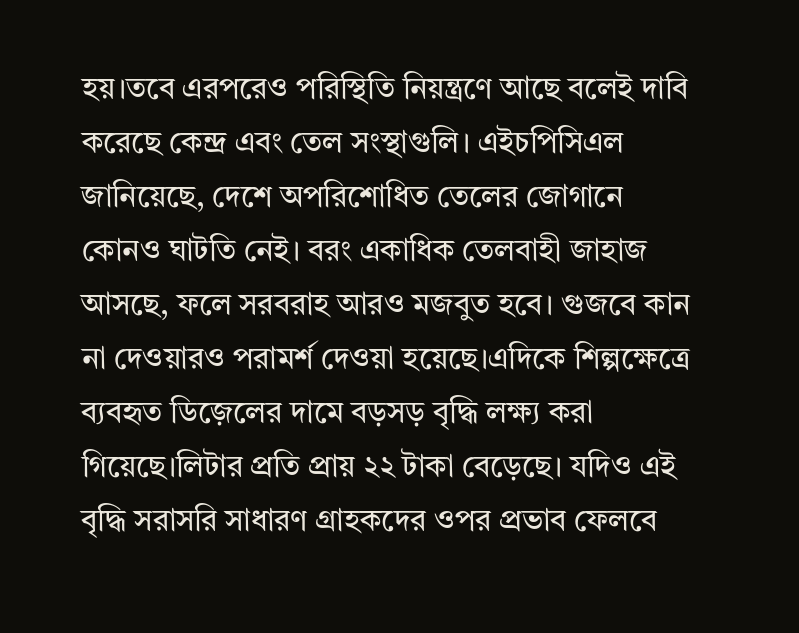হয়।তবে এরপরেও পরিস্থিতি নিয়ন্ত্রণে আছে বলেই দাবি করেছে কেন্দ্র এবং তেল সংস্থাগুলি। এইচপিসিএল জানিয়েছে, দেশে অপরিশোধিত তেলের জোগানে কোনও ঘাটতি নেই। বরং একাধিক তেলবাহী জাহাজ আসছে, ফলে সরবরাহ আরও মজবুত হবে। গুজবে কান না দেওয়ারও পরামর্শ দেওয়া হয়েছে।এদিকে শিল্পক্ষেত্রে ব্যবহৃত ডিজ়েলের দামে বড়সড় বৃদ্ধি লক্ষ্য করা গিয়েছে।লিটার প্রতি প্রায় ২২ টাকা বেড়েছে। যদিও এই বৃদ্ধি সরাসরি সাধারণ গ্রাহকদের ওপর প্রভাব ফেলবে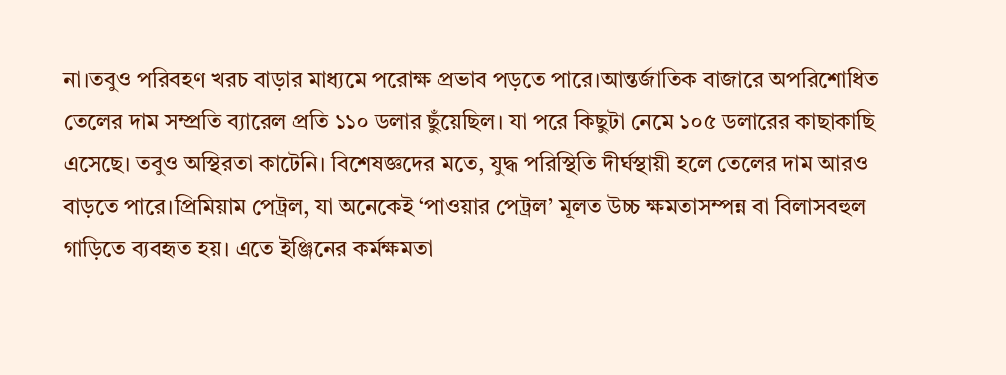না।তবুও পরিবহণ খরচ বাড়ার মাধ্যমে পরোক্ষ প্রভাব পড়তে পারে।আন্তর্জাতিক বাজারে অপরিশোধিত তেলের দাম সম্প্রতি ব্যারেল প্রতি ১১০ ডলার ছুঁয়েছিল। যা পরে কিছুটা নেমে ১০৫ ডলারের কাছাকাছি এসেছে। তবুও অস্থিরতা কাটেনি। বিশেষজ্ঞদের মতে, যুদ্ধ পরিস্থিতি দীর্ঘস্থায়ী হলে তেলের দাম আরও বাড়তে পারে।প্রিমিয়াম পেট্রল, যা অনেকেই ‘পাওয়ার পেট্রল’ মূলত উচ্চ ক্ষমতাসম্পন্ন বা বিলাসবহুল গাড়িতে ব্যবহৃত হয়। এতে ইঞ্জিনের কর্মক্ষমতা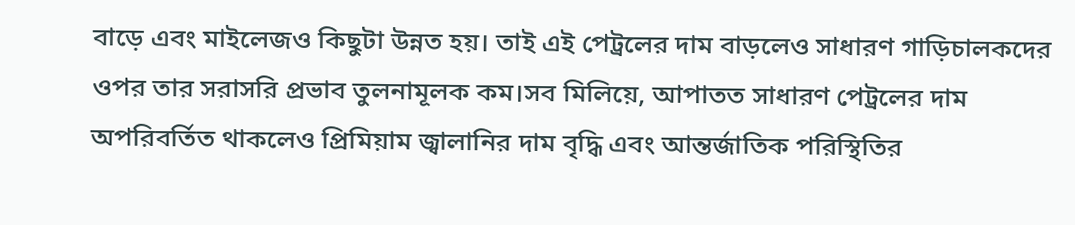বাড়ে এবং মাইলেজও কিছুটা উন্নত হয়। তাই এই পেট্রলের দাম বাড়লেও সাধারণ গাড়িচালকদের ওপর তার সরাসরি প্রভাব তুলনামূলক কম।সব মিলিয়ে, আপাতত সাধারণ পেট্রলের দাম অপরিবর্তিত থাকলেও প্রিমিয়াম জ্বালানির দাম বৃদ্ধি এবং আন্তর্জাতিক পরিস্থিতির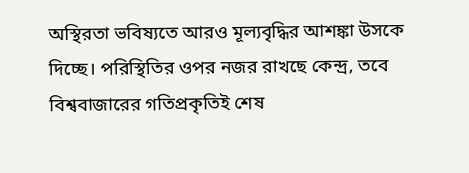অস্থিরতা ভবিষ্যতে আরও মূল্যবৃদ্ধির আশঙ্কা উসকে দিচ্ছে। পরিস্থিতির ওপর নজর রাখছে কেন্দ্র, তবে বিশ্ববাজারের গতিপ্রকৃতিই শেষ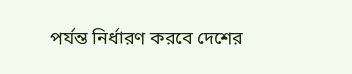পর্যন্ত নির্ধারণ করবে দেশের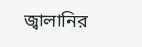জ্বালানির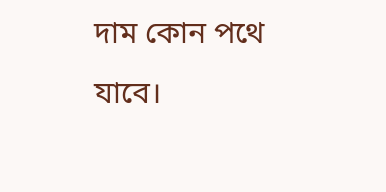দাম কোন পথে যাবে।